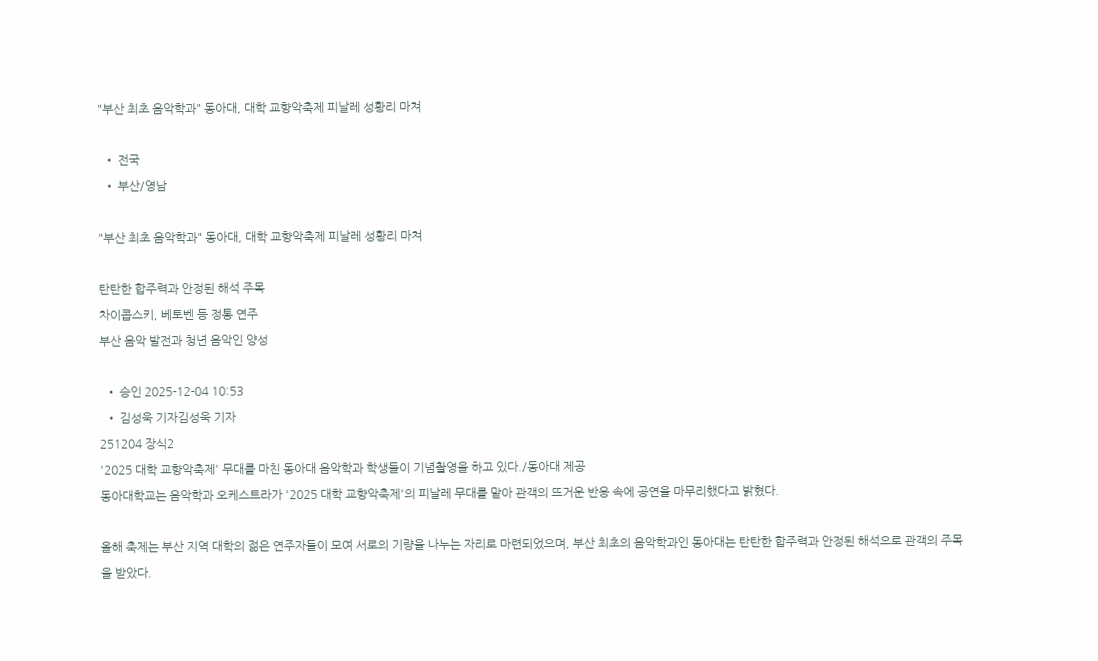"부산 최초 음악학과" 동아대, 대학 교향악축제 피날레 성황리 마쳐

  • 전국
  • 부산/영남

"부산 최초 음악학과" 동아대, 대학 교향악축제 피날레 성황리 마쳐

탄탄한 합주력과 안정된 해석 주목
차이콥스키, 베토벤 등 정통 연주
부산 음악 발전과 청년 음악인 양성

  • 승인 2025-12-04 10:53
  • 김성욱 기자김성욱 기자
251204 장식2
'2025 대학 교향악축제' 무대를 마친 동아대 음악학과 학생들이 기념촬영을 하고 있다./동아대 제공
동아대학교는 음악학과 오케스트라가 '2025 대학 교향악축제'의 피날레 무대를 맡아 관객의 뜨거운 반응 속에 공연을 마무리했다고 밝혔다.

올해 축제는 부산 지역 대학의 젊은 연주자들이 모여 서로의 기량을 나누는 자리로 마련되었으며, 부산 최초의 음악학과인 동아대는 탄탄한 합주력과 안정된 해석으로 관객의 주목을 받았다.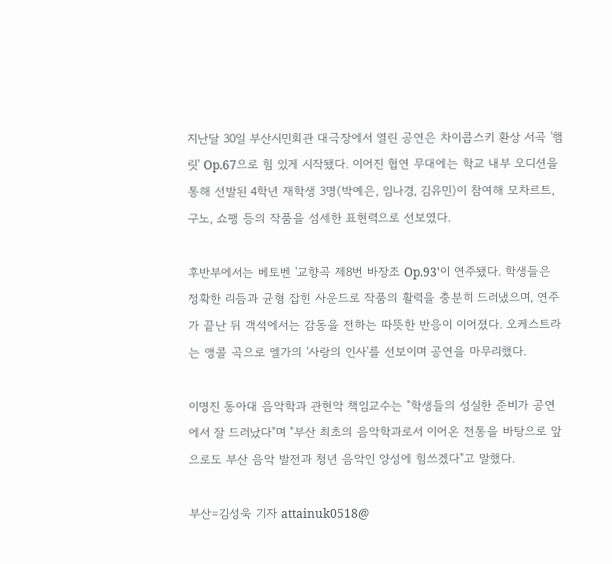지난달 30일 부산시민회관 대극장에서 열린 공연은 차이콥스키 환상 서곡 '햄릿' Op.67으로 힘 있게 시작됐다. 이어진 협연 무대에는 학교 내부 오디션을 통해 선발된 4학년 재학생 3명(박예은, 임나경, 김유민)이 참여해 모차르트, 구노, 쇼팽 등의 작품을 섬세한 표현력으로 선보였다.

후반부에서는 베토벤 '교향곡 제8번 바장조 Op.93'이 연주됐다. 학생들은 정확한 리듬과 균형 잡힌 사운드로 작품의 활력을 충분히 드러냈으며, 연주가 끝난 뒤 객석에서는 감동을 전하는 따뜻한 반응이 이어졌다. 오케스트라는 앵콜 곡으로 엘가의 '사랑의 인사'를 선보이며 공연을 마무리했다.

이명진 동아대 음악학과 관현악 책임교수는 "학생들의 성실한 준비가 공연에서 잘 드러났다"며 "부산 최초의 음악학과로서 이어온 전통을 바탕으로 앞으로도 부산 음악 발전과 청년 음악인 양성에 힘쓰겠다"고 말했다.

부산=김성욱 기자 attainuk0518@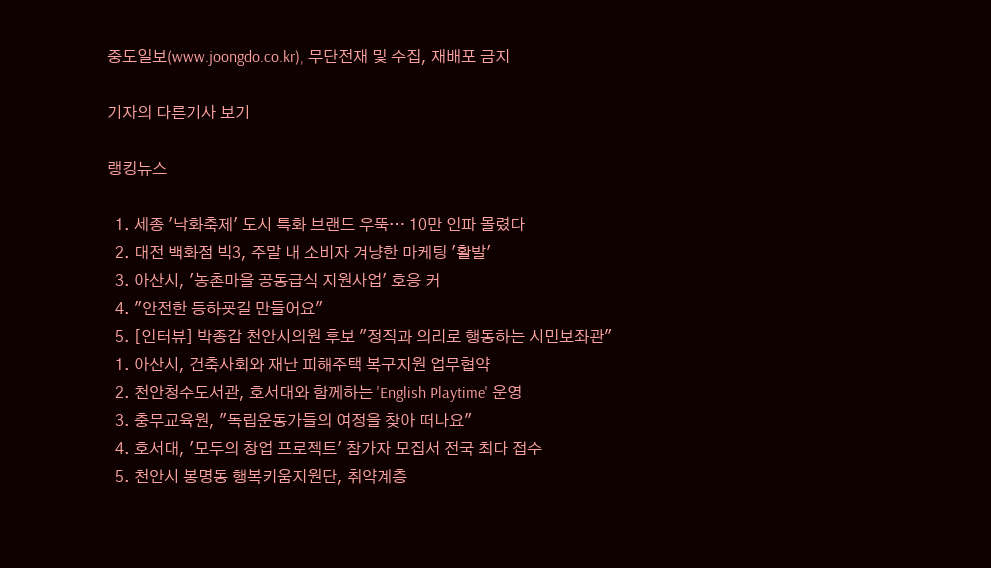중도일보(www.joongdo.co.kr), 무단전재 및 수집, 재배포 금지

기자의 다른기사 보기

랭킹뉴스

  1. 세종 '낙화축제' 도시 특화 브랜드 우뚝… 10만 인파 몰렸다
  2. 대전 백화점 빅3, 주말 내 소비자 겨냥한 마케팅 '활발'
  3. 아산시, '농촌마을 공동급식 지원사업' 호응 커
  4. "안전한 등하굣길 만들어요"
  5. [인터뷰] 박종갑 천안시의원 후보 "정직과 의리로 행동하는 시민보좌관"
  1. 아산시, 건축사회와 재난 피해주택 복구지원 업무협약
  2. 천안청수도서관, 호서대와 함께하는 'English Playtime' 운영
  3. 충무교육원, "독립운동가들의 여정을 찾아 떠나요"
  4. 호서대, '모두의 창업 프로젝트' 참가자 모집서 전국 최다 접수
  5. 천안시 봉명동 행복키움지원단, 취약계층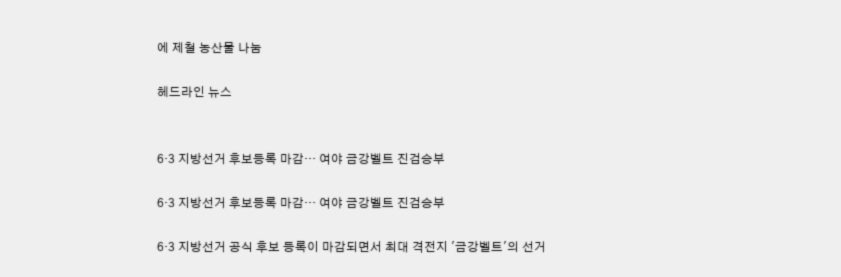에 제철 농산물 나눔

헤드라인 뉴스


6·3 지방선거 후보등록 마감… 여야 금강벨트 진검승부

6·3 지방선거 후보등록 마감… 여야 금강벨트 진검승부

6·3 지방선거 공식 후보 등록이 마감되면서 최대 격전지 '금강벨트'의 선거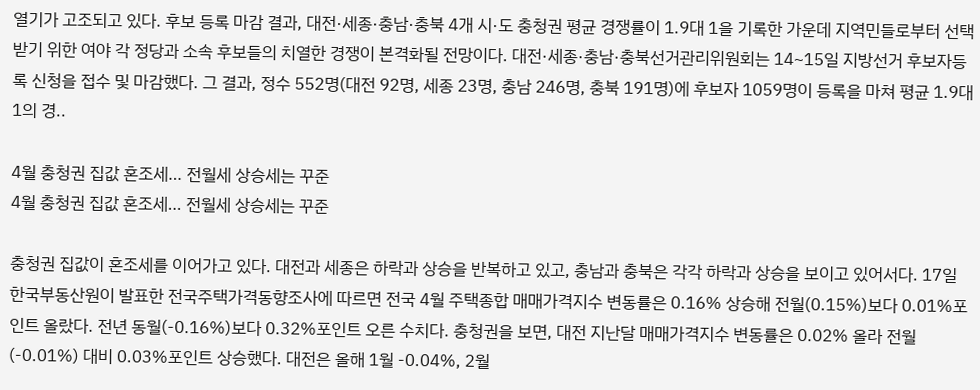열기가 고조되고 있다. 후보 등록 마감 결과, 대전·세종·충남·충북 4개 시·도 충청권 평균 경쟁률이 1.9대 1을 기록한 가운데 지역민들로부터 선택받기 위한 여야 각 정당과 소속 후보들의 치열한 경쟁이 본격화될 전망이다. 대전·세종·충남·충북선거관리위원회는 14~15일 지방선거 후보자등록 신청을 접수 및 마감했다. 그 결과, 정수 552명(대전 92명, 세종 23명, 충남 246명, 충북 191명)에 후보자 1059명이 등록을 마쳐 평균 1.9대 1의 경..

4월 충청권 집값 혼조세… 전월세 상승세는 꾸준
4월 충청권 집값 혼조세… 전월세 상승세는 꾸준

충청권 집값이 혼조세를 이어가고 있다. 대전과 세종은 하락과 상승을 반복하고 있고, 충남과 충북은 각각 하락과 상승을 보이고 있어서다. 17일 한국부동산원이 발표한 전국주택가격동향조사에 따르면 전국 4월 주택종합 매매가격지수 변동률은 0.16% 상승해 전월(0.15%)보다 0.01%포인트 올랐다. 전년 동월(-0.16%)보다 0.32%포인트 오른 수치다. 충청권을 보면, 대전 지난달 매매가격지수 변동률은 0.02% 올라 전월(-0.01%) 대비 0.03%포인트 상승했다. 대전은 올해 1월 -0.04%, 2월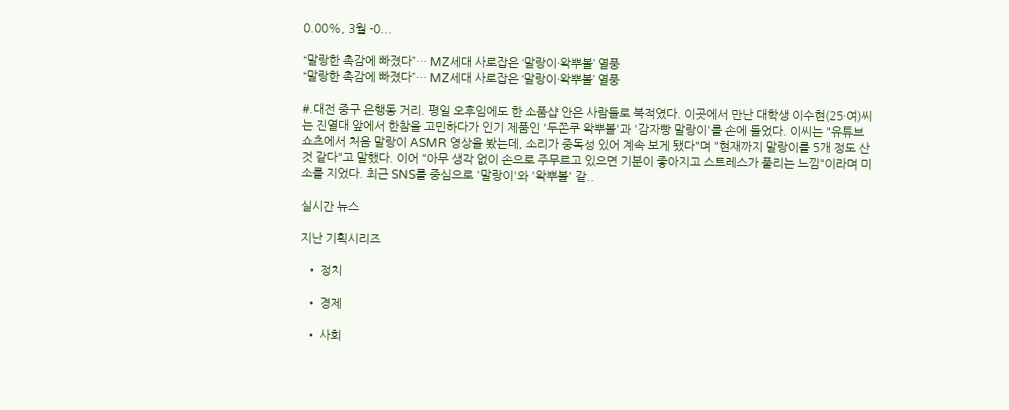0.00%, 3월 -0...

“말랑한 촉감에 빠졌다”… MZ세대 사로잡은 ‘말랑이·왁뿌볼’ 열풍
“말랑한 촉감에 빠졌다”… MZ세대 사로잡은 ‘말랑이·왁뿌볼’ 열풍

#.대전 중구 은행동 거리. 평일 오후임에도 한 소품샵 안은 사람들로 북적였다. 이곳에서 만난 대학생 이수현(25·여)씨는 진열대 앞에서 한참을 고민하다가 인기 제품인 '두쫀쿠 왁뿌볼'과 '감자빵 말랑이'를 손에 들었다. 이씨는 "유튜브 쇼츠에서 처음 말랑이 ASMR 영상을 봤는데, 소리가 중독성 있어 계속 보게 됐다"며 "현재까지 말랑이를 5개 정도 산 것 같다"고 말했다. 이어 "아무 생각 없이 손으로 주무르고 있으면 기분이 좋아지고 스트레스가 풀리는 느낌"이라며 미소를 지었다. 최근 SNS를 중심으로 '말랑이'와 '왁뿌볼' 같..

실시간 뉴스

지난 기획시리즈

  • 정치

  • 경제

  • 사회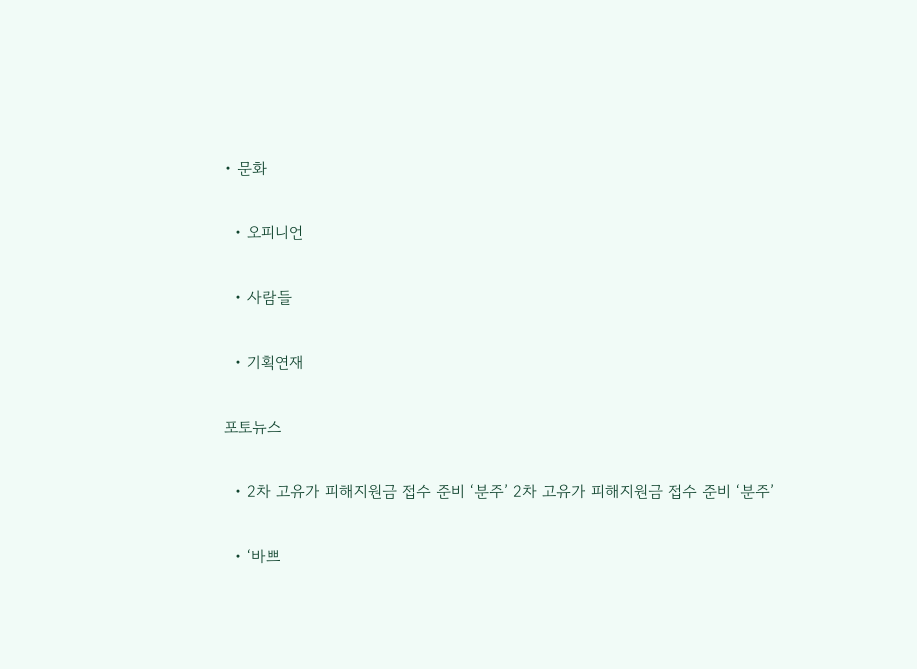• 문화

  • 오피니언

  • 사람들

  • 기획연재

포토뉴스

  • 2차 고유가 피해지원금 접수 준비 ‘분주’ 2차 고유가 피해지원금 접수 준비 ‘분주’

  • ‘바쁘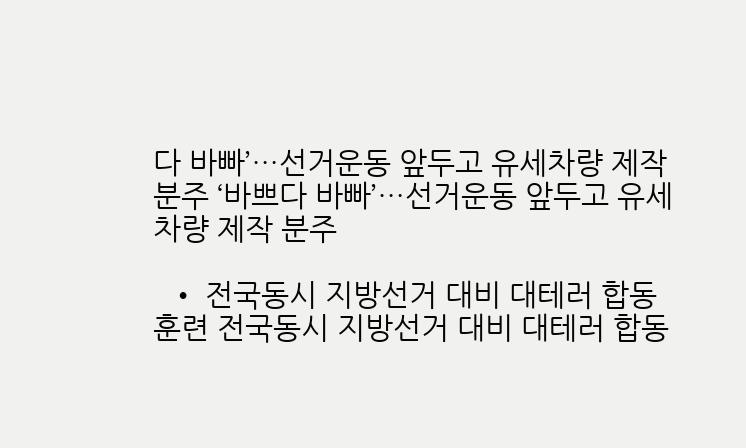다 바빠’…선거운동 앞두고 유세차량 제작 분주 ‘바쁘다 바빠’…선거운동 앞두고 유세차량 제작 분주

  • 전국동시 지방선거 대비 대테러 합동훈련 전국동시 지방선거 대비 대테러 합동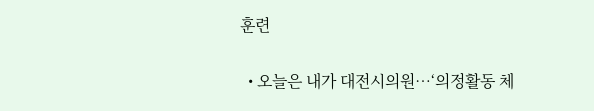훈련

  • 오늘은 내가 대전시의원…‘의정활동 체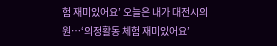험 재미있어요’ 오늘은 내가 대전시의원…‘의정활동 체험 재미있어요’